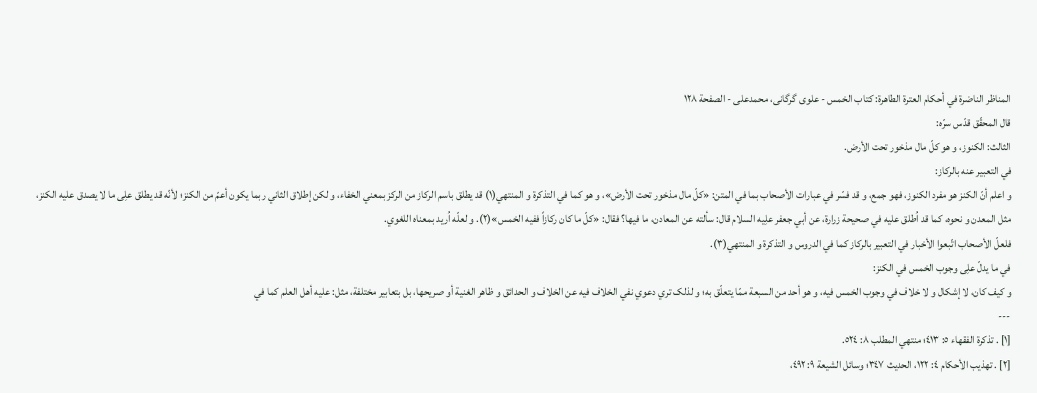المناظر الناضرة في أحکام العترة الطاهرة: کتاب الخمس - علوی گرگانی، محمدعلی - الصفحة ١٢٨
قال المحقّق قدّس سرّه:
الثالث: الکنوز، و هو کلّ مال مذخور تحت الأرض.
في التعبير عنه بالرکاز:
و اعلم أنّ الکنز هو مفرد الکنوز، فهو جمع، و قد فسّر في عبارات الأصحاب بما في المتن: «کلّ مال مذخور تحت الأرض»، و هو کما في التذکرة و المنتهي(١) قد يطلق باسم الرکاز من الرکز بمعني الخفاء، و لکن إطلاق الثاني ربما يکون أعمّ من الکنز؛ لأنّه قد يطلق علِی ما لا يصدق عليه الکنز، مثل المعدن و نحوه، کما قد اُطلق عليه في صحيحة زرارة، عن أبي جعفر علِیه السلام قال: سألته عن المعادن، ما فيها؟ فقال: «کلّ ما کان رکازاً ففيه الخمس»(٢). و لعلّه اُريد بمعناه اللغوي.
فلعلّ الأصحاب اتّبعوا الأخبار في التعبير بالرکاز کما في الدروس و التذکرة و المنتهي(٣).
في ما يدلّ علِی وجوب الخمس في الکنز:
و کيف کان، لا إشکال و لا خلاف في وجوب الخمس فيه، و هو أحد من السبعة ممّا يتعلّق به؛ و لذلک تري دعوي نفي الخلاف فيه عن الخلاف و الحدائق و ظاهر الغنية أو صريحها، بل بتعابير مختلفة، مثل: عليه أهل العلم کما في
---
[١] . تذکرة الفقهاء ٥: ٤١٣؛ منتهي المطلب ٨: ٥٢٤.
[٢] . تهذيب الأحکام ٤: ١٢٢، الحديث ٣٤٧؛ وسائل الشيعة ٩: ٤٩٢،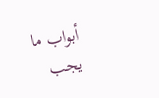أبواب ما يجب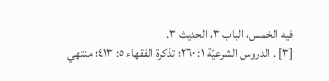فيه الخمس، الباب ٣، الحديث ٣.
[٣] . الدروس الشرعيّة ١: ٢٦٠؛ تذکرة الفقهاء ٥: ٤١٣؛ منتهي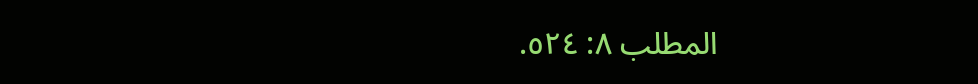المطلب ٨: ٥٢٤.